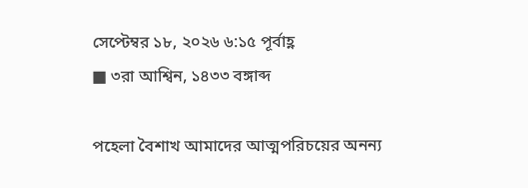সেপ্টেম্বর ১৮, ২০২৬ ৬:১৫ পূর্বাহ্ণ
■ ৩রা আশ্বিন, ১৪৩৩ বঙ্গাব্দ

পহেলা বৈশাখ আমাদের আত্মপরিচয়ের অনন্য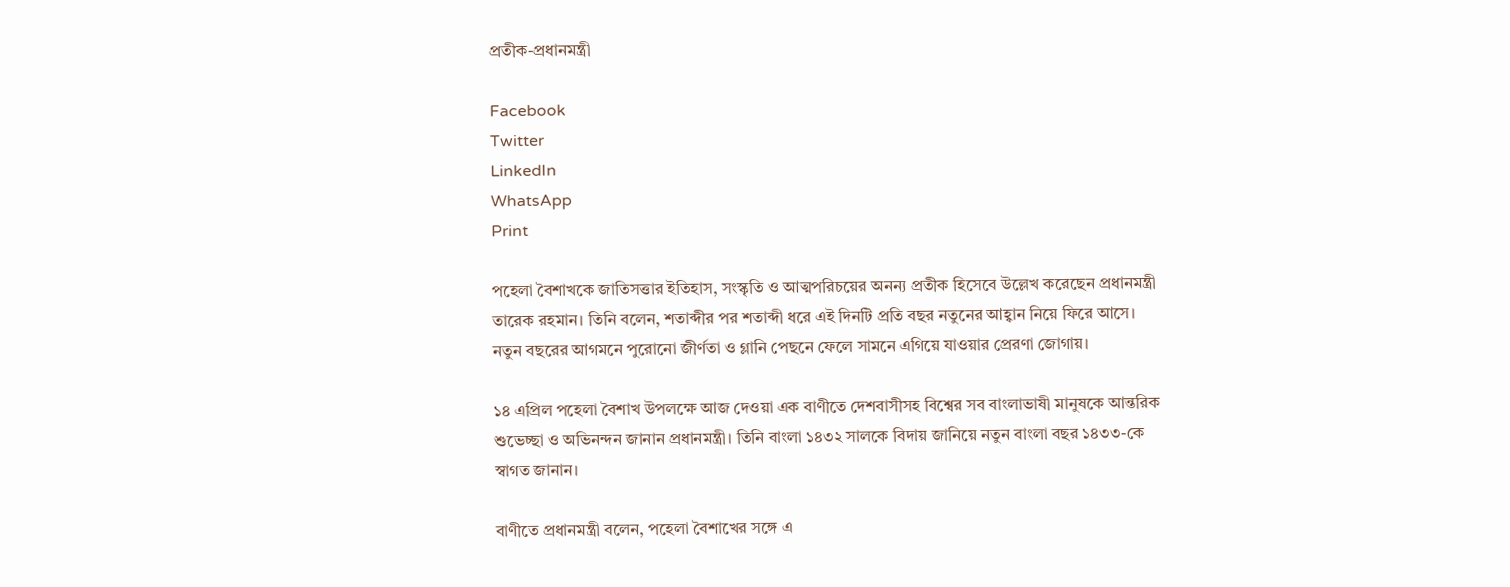প্রতীক-প্রধানমন্ত্রী

Facebook
Twitter
LinkedIn
WhatsApp
Print

পহেলা বৈশাখকে জাতিসত্তার ইতিহাস, সংস্কৃতি ও আত্মপরিচয়ের অনন্য প্রতীক হিসেবে উল্লেখ করেছেন প্রধানমন্ত্রী তারেক রহমান। তিনি বলেন, শতাব্দীর পর শতাব্দী ধরে এই দিনটি প্রতি বছর নতুনের আহ্বান নিয়ে ফিরে আসে। নতুন বছরের আগমনে পুরোনো জীর্ণতা ও গ্লানি পেছনে ফেলে সামনে এগিয়ে যাওয়ার প্রেরণা জোগায়।

১৪ এপ্রিল পহেলা বৈশাখ উপলক্ষে আজ দেওয়া এক বাণীতে দেশবাসীসহ বিশ্বের সব বাংলাভাষী মানুষকে আন্তরিক শুভেচ্ছা ও অভিনন্দন জানান প্রধানমন্ত্রী। তিনি বাংলা ১৪৩২ সালকে বিদায় জানিয়ে নতুন বাংলা বছর ১৪৩৩-কে স্বাগত জানান।

বাণীতে প্রধানমন্ত্রী বলেন, পহেলা বৈশাখের সঙ্গে এ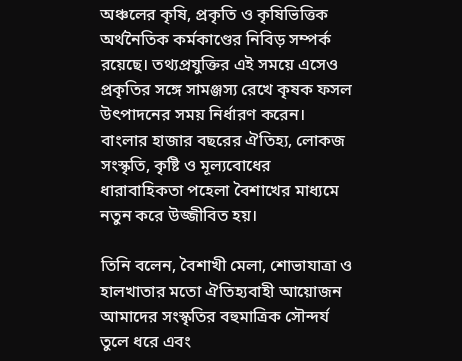অঞ্চলের কৃষি, প্রকৃতি ও কৃষিভিত্তিক অর্থনৈতিক কর্মকাণ্ডের নিবিড় সম্পর্ক রয়েছে। তথ্যপ্রযুক্তির এই সময়ে এসেও প্রকৃতির সঙ্গে সামঞ্জস্য রেখে কৃষক ফসল উৎপাদনের সময় নির্ধারণ করেন। বাংলার হাজার বছরের ঐতিহ্য, লোকজ সংস্কৃতি, কৃষ্টি ও মূল্যবোধের ধারাবাহিকতা পহেলা বৈশাখের মাধ্যমে নতুন করে উজ্জীবিত হয়।

তিনি বলেন, বৈশাখী মেলা, শোভাযাত্রা ও হালখাতার মতো ঐতিহ্যবাহী আয়োজন আমাদের সংস্কৃতির বহুমাত্রিক সৌন্দর্য তুলে ধরে এবং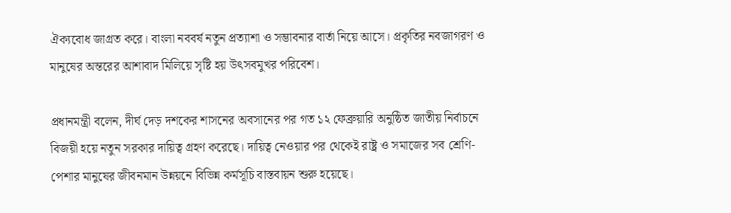ঐক্যবোধ জাগ্রত করে। বাংলা নববর্ষ নতুন প্রত্যাশা ও সম্ভাবনার বার্তা নিয়ে আসে। প্রকৃতির নবজাগরণ ও মানুষের অন্তরের আশাবাদ মিলিয়ে সৃষ্টি হয় উৎসবমুখর পরিবেশ।

প্রধানমন্ত্রী বলেন, দীর্ঘ দেড় দশকের শাসনের অবসানের পর গত ১২ ফেব্রুয়ারি অনুষ্ঠিত জাতীয় নির্বাচনে বিজয়ী হয়ে নতুন সরকার দায়িত্ব গ্রহণ করেছে। দায়িত্ব নেওয়ার পর থেকেই রাষ্ট্র ও সমাজের সব শ্রেণি-পেশার মানুষের জীবনমান উন্নয়নে বিভিন্ন কর্মসূচি বাস্তবায়ন শুরু হয়েছে।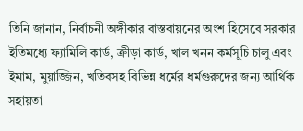তিনি জানান, নির্বাচনী অঙ্গীকার বাস্তবায়নের অংশ হিসেবে সরকার ইতিমধ্যে ফ্যামিলি কার্ড, ক্রীড়া কার্ড, খাল খনন কর্মসূচি চালু এবং ইমাম, মুয়াজ্জিন, খতিবসহ বিভিন্ন ধর্মের ধর্মগুরুদের জন্য আর্থিক সহায়তা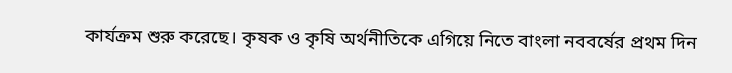কার্যক্রম শুরু করেছে। কৃষক ও কৃষি অর্থনীতিকে এগিয়ে নিতে বাংলা নববর্ষের প্রথম দিন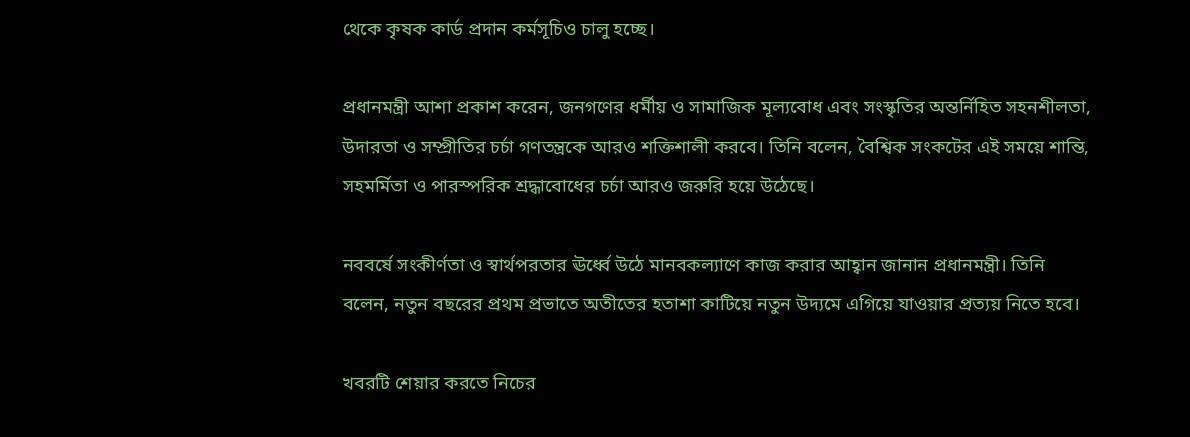থেকে কৃষক কার্ড প্রদান কর্মসূচিও চালু হচ্ছে।

প্রধানমন্ত্রী আশা প্রকাশ করেন, জনগণের ধর্মীয় ও সামাজিক মূল্যবোধ এবং সংস্কৃতির অন্তর্নিহিত সহনশীলতা, উদারতা ও সম্প্রীতির চর্চা গণতন্ত্রকে আরও শক্তিশালী করবে। তিনি বলেন, বৈশ্বিক সংকটের এই সময়ে শান্তি, সহমর্মিতা ও পারস্পরিক শ্রদ্ধাবোধের চর্চা আরও জরুরি হয়ে উঠেছে।

নববর্ষে সংকীর্ণতা ও স্বার্থপরতার ঊর্ধ্বে উঠে মানবকল্যাণে কাজ করার আহ্বান জানান প্রধানমন্ত্রী। তিনি বলেন, নতুন বছরের প্রথম প্রভাতে অতীতের হতাশা কাটিয়ে নতুন উদ্যমে এগিয়ে যাওয়ার প্রত্যয় নিতে হবে।

খবরটি শেয়ার করতে নিচের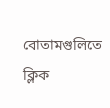বোতামগুলিতে ক্লিক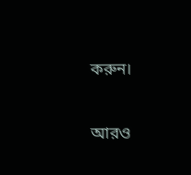করুন।

আরও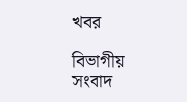খবর

বিভাগীয় সংবাদ